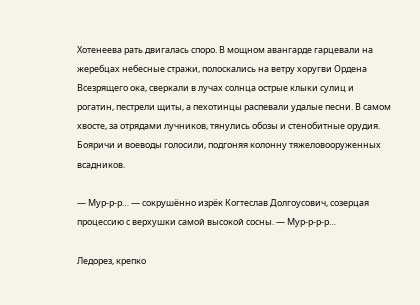Хотенеева рать двигалась споро. В мощном авангарде гарцевали на жеребцах небесные стражи, полоскались на ветру хоругви Ордена Всезрящего ока, сверкали в лучах солнца острые клыки сулиц и рогатин, пестрели щиты, а пехотинцы распевали удалые песни. В самом хвосте, за отрядами лучников, тянулись обозы и стенобитные орудия. Бояричи и воеводы голосили, подгоняя колонну тяжеловооруженных всадников.

— Мур-р-р… — сокрушённо изрёк Когтеслав Долгоусович, созерцая процессию с верхушки самой высокой сосны. — Мур-р-р-р…

Ледорез, крепко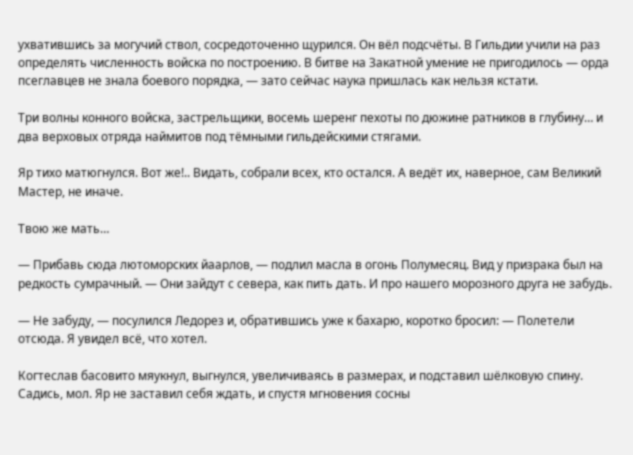ухватившись за могучий ствол, сосредоточенно щурился. Он вёл подсчёты. В Гильдии учили на раз определять численность войска по построению. В битве на Закатной умение не пригодилось — орда псеглавцев не знала боевого порядка, — зато сейчас наука пришлась как нельзя кстати.

Три волны конного войска, застрельщики, восемь шеренг пехоты по дюжине ратников в глубину… и два верховых отряда наймитов под тёмными гильдейскими стягами.

Яр тихо матюгнулся. Вот же!.. Видать, собрали всех, кто остался. А ведёт их, наверное, сам Великий Мастер, не иначе.

Твою же мать…

— Прибавь сюда лютоморских йаарлов, — подлил масла в огонь Полумесяц. Вид у призрака был на редкость сумрачный. — Они зайдут с севера, как пить дать. И про нашего морозного друга не забудь.

— Не забуду, — посулился Ледорез и, обратившись уже к бахарю, коротко бросил: — Полетели отсюда. Я увидел всё, что хотел.

Когтеслав басовито мяукнул, выгнулся, увеличиваясь в размерах, и подставил шёлковую спину. Садись, мол. Яр не заставил себя ждать, и спустя мгновения сосны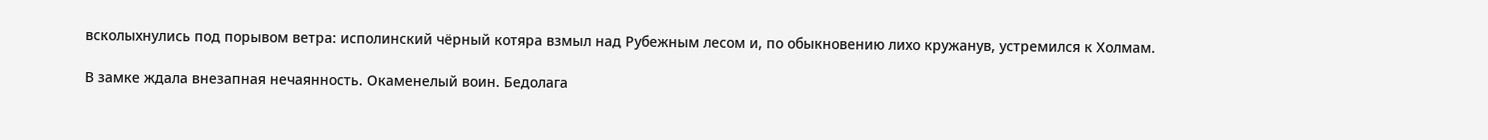всколыхнулись под порывом ветра: исполинский чёрный котяра взмыл над Рубежным лесом и, по обыкновению лихо кружанув, устремился к Холмам.

В замке ждала внезапная нечаянность. Окаменелый воин. Бедолага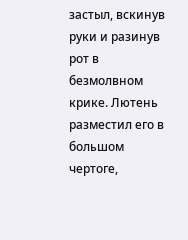застыл, вскинув руки и разинув рот в безмолвном крике. Лютень разместил его в большом чертоге,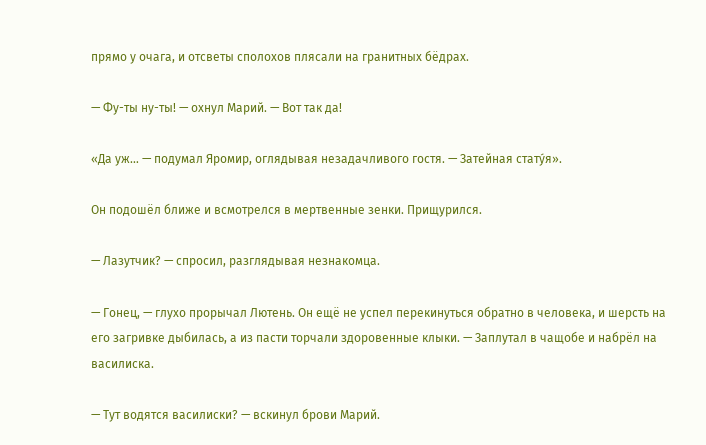прямо у очага, и отсветы сполохов плясали на гранитных бёдрах.

— Фу-ты ну-ты! — охнул Марий. — Вот так да!

«Да уж… — подумал Яромир, оглядывая незадачливого гостя. — Затейная стату́я».

Он подошёл ближе и всмотрелся в мертвенные зенки. Прищурился.

— Лазутчик? — спросил, разглядывая незнакомца.

— Гонец, — глухо прорычал Лютень. Он ещё не успел перекинуться обратно в человека, и шерсть на его загривке дыбилась, а из пасти торчали здоровенные клыки. — Заплутал в чащобе и набрёл на василиска.

— Тут водятся василиски? — вскинул брови Марий.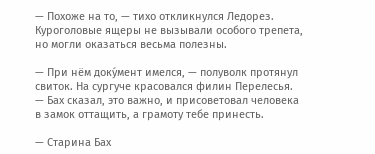— Похоже на то, — тихо откликнулся Ледорез. Куроголовые ящеры не вызывали особого трепета, но могли оказаться весьма полезны.

— При нём доку́мент имелся, — полуволк протянул свиток. На сургуче красовался филин Перелесья. — Бах сказал, это важно, и присоветовал человека в замок оттащить, а грамоту тебе принесть.

— Старина Бах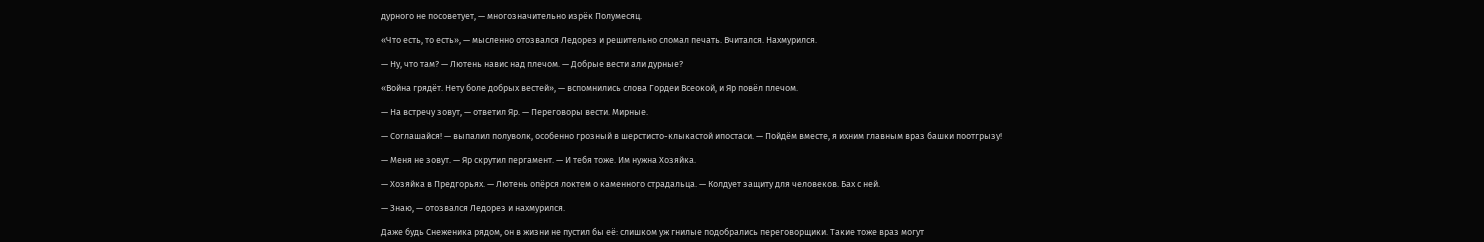дурного не посоветует, — многозначительно изрёк Полумесяц.

«Что есть, то есть», — мысленно отозвался Ледорез и решительно сломал печать. Вчитался. Нахмурился.

— Ну, что там? — Лютень навис над плечом. — Добрые вести али дурные?

«Война грядёт. Нету боле добрых вестей», — вспомнились слова Гордеи Всеокой, и Яр повёл плечом.

— На встречу зовут, — ответил Яр. — Переговоры вести. Мирные.

— Соглашайся! — выпалил полуволк, особенно грозный в шерстисто-клыкастой ипостаси. — Пойдём вместе, я ихним главным враз башки поотгрызу!

— Меня не зовут. — Яр скрутил пергамент. — И тебя тоже. Им нужна Хозяйка.

— Хозяйка в Предгорьях. — Лютень опёрся локтем о каменного страдальца. — Колдует защиту для человеков. Бах с ней.

— Знаю, — отозвался Ледорез и нахмурился.

Даже будь Снеженика рядом, он в жизни не пустил бы её: слишком уж гнилые подобрались переговорщики. Такие тоже враз могут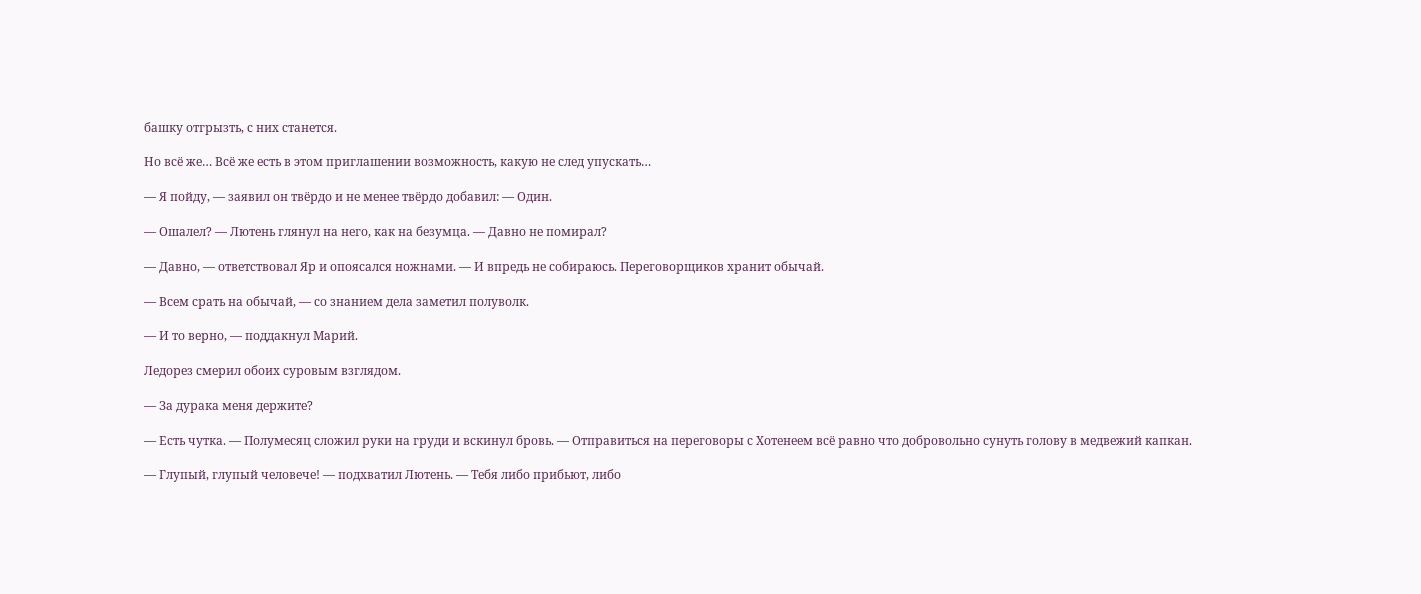башку отгрызть, с них станется.

Но всё же… Всё же есть в этом приглашении возможность, какую не след упускать…

— Я пойду, — заявил он твёрдо и не менее твёрдо добавил: — Один.

— Ошалел? — Лютень глянул на него, как на безумца. — Давно не помирал?

— Давно, — ответствовал Яр и опоясался ножнами. — И впредь не собираюсь. Переговорщиков хранит обычай.

— Всем срать на обычай, — со знанием дела заметил полуволк.

— И то верно, — поддакнул Марий.

Ледорез смерил обоих суровым взглядом.

— За дурака меня держите?

— Есть чутка. — Полумесяц сложил руки на груди и вскинул бровь. — Отправиться на переговоры с Хотенеем всё равно что добровольно сунуть голову в медвежий капкан.

— Глупый, глупый человече! — подхватил Лютень. — Тебя либо прибьют, либо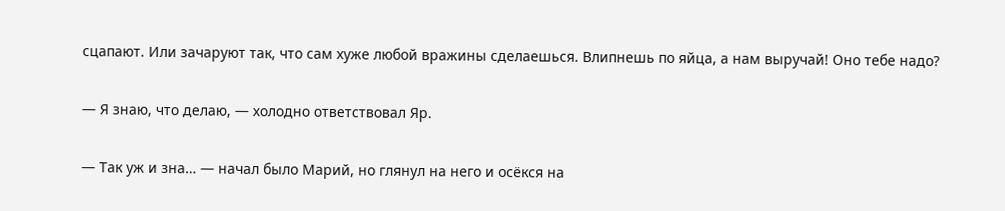сцапают. Или зачаруют так, что сам хуже любой вражины сделаешься. Влипнешь по яйца, а нам выручай! Оно тебе надо?

— Я знаю, что делаю, — холодно ответствовал Яр.

— Так уж и зна… — начал было Марий, но глянул на него и осёкся на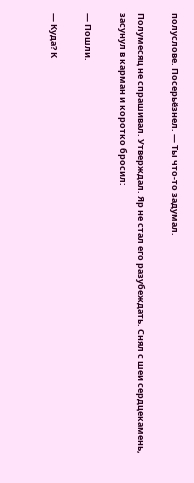полуслове. Посерьёзнел. — Ты что-то задумал.

Полумесяц не спрашивал. Утверждал. Яр не стал его разубеждать. Снял с шеи сердцекамень, засунул в карман и коротко бросил:

— Пошли.

— Куда? К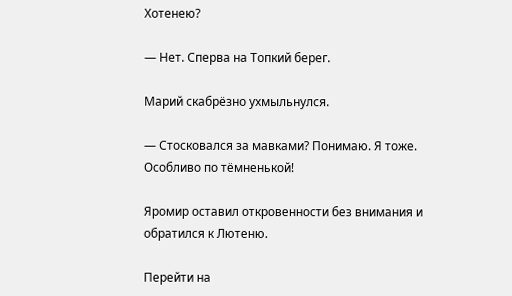Хотенею?

— Нет. Сперва на Топкий берег.

Марий скабрёзно ухмыльнулся.

— Стосковался за мавками? Понимаю. Я тоже. Особливо по тёмненькой!

Яромир оставил откровенности без внимания и обратился к Лютеню.

Перейти на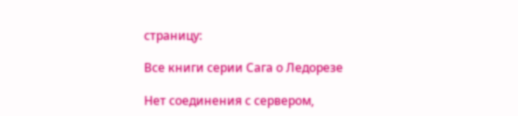страницу:

Все книги серии Сага о Ледорезе

Нет соединения с сервером,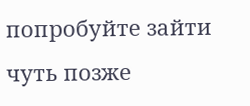попробуйте зайти чуть позже